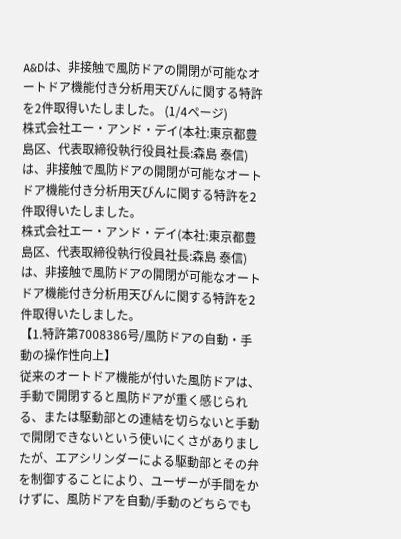A&Dは、非接触で風防ドアの開閉が可能なオートドア機能付き分析用天びんに関する特許を2件取得いたしました。 (1/4ページ)
株式会社エー・アンド・デイ(本社:東京都豊島区、代表取締役執行役員社長:森島 泰信)は、非接触で風防ドアの開閉が可能なオートドア機能付き分析用天びんに関する特許を2件取得いたしました。
株式会社エー・アンド・デイ(本社:東京都豊島区、代表取締役執行役員社長:森島 泰信)は、非接触で風防ドアの開閉が可能なオートドア機能付き分析用天びんに関する特許を2件取得いたしました。
【1.特許第7008386号/風防ドアの自動・手動の操作性向上】
従来のオートドア機能が付いた風防ドアは、手動で開閉すると風防ドアが重く感じられる、または駆動部との連結を切らないと手動で開閉できないという使いにくさがありましたが、エアシリンダーによる駆動部とその弁を制御することにより、ユーザーが手間をかけずに、風防ドアを自動/手動のどちらでも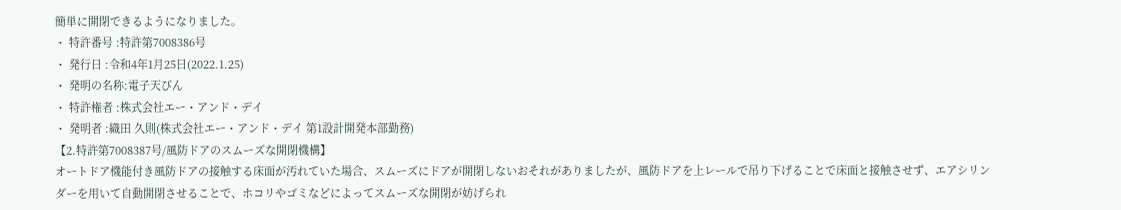簡単に開閉できるようになりました。
・ 特許番号 :特許第7008386号
・ 発行日 :令和4年1月25日(2022.1.25)
・ 発明の名称:電子天びん
・ 特許権者 :株式会社エー・アンド・デイ
・ 発明者 :織田 久則(株式会社エー・アンド・デイ 第1設計開発本部勤務)
【2.特許第7008387号/風防ドアのスムーズな開閉機構】
オートドア機能付き風防ドアの接触する床面が汚れていた場合、スムーズにドアが開閉しないおそれがありましたが、風防ドアを上レールで吊り下げることで床面と接触させず、エアシリンダーを用いて自動開閉させることで、ホコリやゴミなどによってスムーズな開閉が妨げられ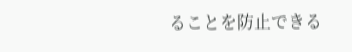ることを防止できる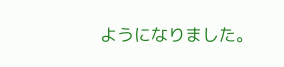ようになりました。